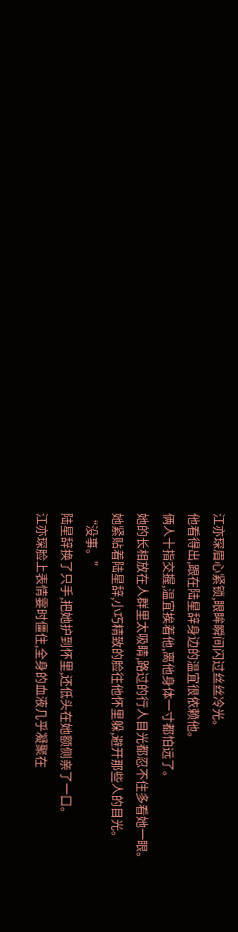江亦琛眉心紧锁,眼眸瞬间闪过丝丝冷光。
他看得出,跟在陆星辞身边的温宜很依赖他。
俩人十指交握,温宜挨着他,离他身体一寸都怕远了。
她的长相放在人群里太吸睛,路过的行人目光都忍不住多看她一眼。
她紧贴着陆星辞,小巧精致的脸往他怀里躲,避开那些人的目光。
“没事。”
陆星辞换了只手,把她护到怀里,还低头在她额侧亲了一口。
江亦琛脸上表情霎时僵住,全身的血液几乎凝聚在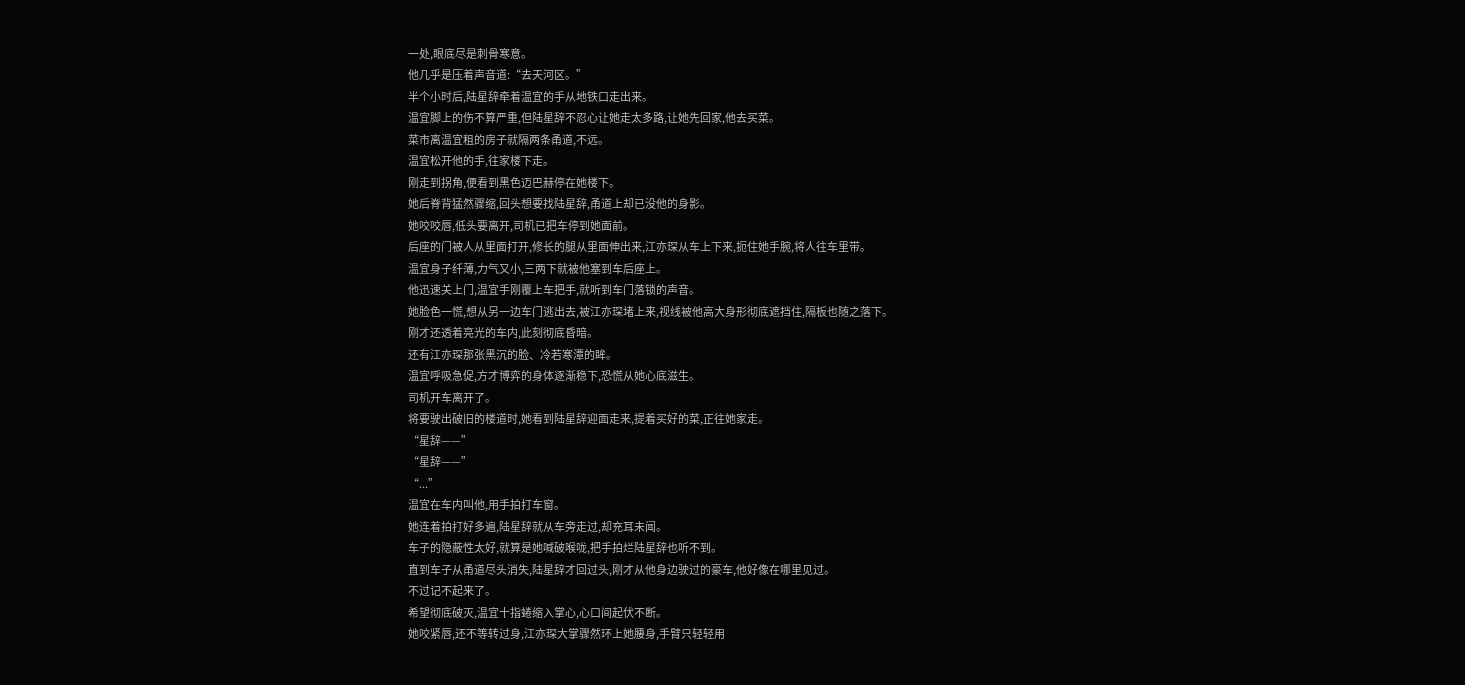一处,眼底尽是刺骨寒意。
他几乎是压着声音道:“去天河区。”
半个小时后,陆星辞牵着温宜的手从地铁口走出来。
温宜脚上的伤不算严重,但陆星辞不忍心让她走太多路,让她先回家,他去买菜。
菜市离温宜租的房子就隔两条甬道,不远。
温宜松开他的手,往家楼下走。
刚走到拐角,便看到黑色迈巴赫停在她楼下。
她后脊背猛然骤缩,回头想要找陆星辞,甬道上却已没他的身影。
她咬咬唇,低头要离开,司机已把车停到她面前。
后座的门被人从里面打开,修长的腿从里面伸出来,江亦琛从车上下来,扼住她手腕,将人往车里带。
温宜身子纤薄,力气又小,三两下就被他塞到车后座上。
他迅速关上门,温宜手刚覆上车把手,就听到车门落锁的声音。
她脸色一慌,想从另一边车门逃出去,被江亦琛堵上来,视线被他高大身形彻底遮挡住,隔板也随之落下。
刚才还透着亮光的车内,此刻彻底昏暗。
还有江亦琛那张黑沉的脸、冷若寒潭的眸。
温宜呼吸急促,方才博弈的身体逐渐稳下,恐慌从她心底滋生。
司机开车离开了。
将要驶出破旧的楼道时,她看到陆星辞迎面走来,提着买好的菜,正往她家走。
“星辞——”
“星辞——”
“...”
温宜在车内叫他,用手拍打车窗。
她连着拍打好多遍,陆星辞就从车旁走过,却充耳未闻。
车子的隐蔽性太好,就算是她喊破喉咙,把手拍烂陆星辞也听不到。
直到车子从甬道尽头消失,陆星辞才回过头,刚才从他身边驶过的豪车,他好像在哪里见过。
不过记不起来了。
希望彻底破灭,温宜十指蜷缩入掌心,心口间起伏不断。
她咬紧唇,还不等转过身,江亦琛大掌骤然环上她腰身,手臂只轻轻用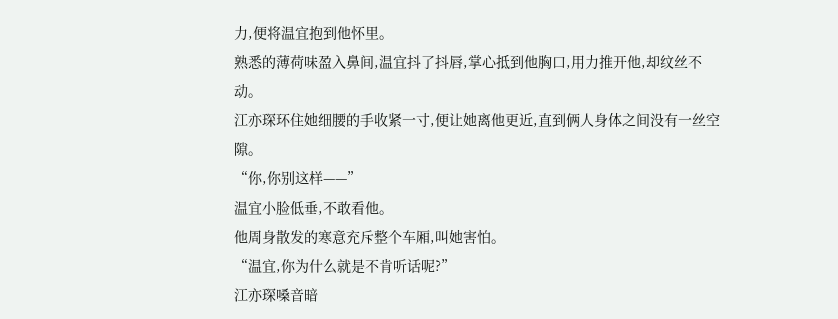力,便将温宜抱到他怀里。
熟悉的薄荷味盈入鼻间,温宜抖了抖唇,掌心抵到他胸口,用力推开他,却纹丝不动。
江亦琛环住她细腰的手收紧一寸,便让她离他更近,直到俩人身体之间没有一丝空隙。
“你,你别这样——”
温宜小脸低垂,不敢看他。
他周身散发的寒意充斥整个车厢,叫她害怕。
“温宜,你为什么就是不肯听话呢?”
江亦琛嗓音暗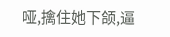哑,擒住她下颌,逼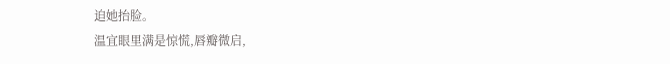迫她抬脸。
温宜眼里满是惊慌,唇瓣微启,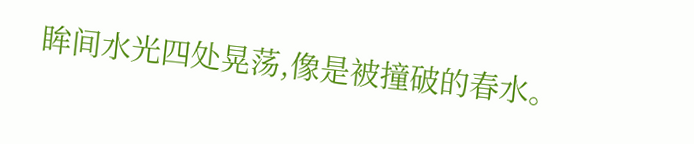眸间水光四处晃荡,像是被撞破的春水。